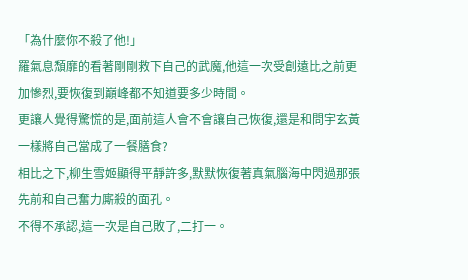「為什麼你不殺了他!」
羅氣息頹靡的看著剛剛救下自己的武魔,他這一次受創遠比之前更加慘烈,要恢復到巔峰都不知道要多少時間。
更讓人覺得驚慌的是,面前這人會不會讓自己恢復,還是和問宇玄黃一樣將自己當成了一餐膳食?
相比之下,柳生雪姬顯得平靜許多,默默恢復著真氣腦海中閃過那張先前和自己奮力廝殺的面孔。
不得不承認,這一次是自己敗了,二打一。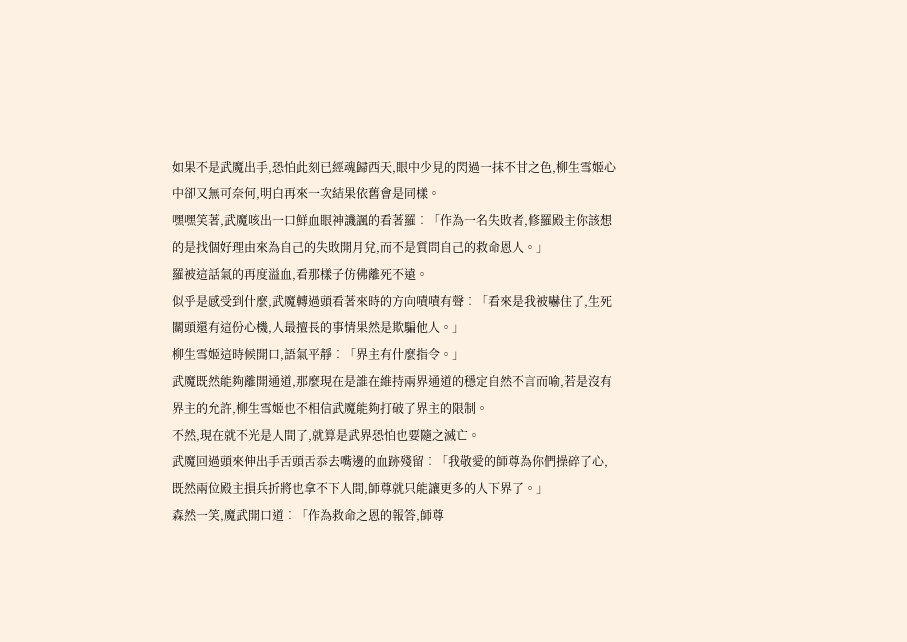如果不是武魔出手,恐怕此刻已經魂歸西天,眼中少見的閃過一抹不甘之色,柳生雪姬心中卻又無可奈何,明白再來一次結果依舊會是同樣。
嘿嘿笑著,武魔咳出一口鮮血眼神譏諷的看著羅︰「作為一名失敗者,修羅殿主你該想的是找個好理由來為自己的失敗開月兌,而不是質問自己的救命恩人。」
羅被這話氣的再度溢血,看那樣子仿佛離死不遠。
似乎是感受到什麼,武魔轉過頭看著來時的方向嘖嘖有聲︰「看來是我被嚇住了,生死關頭還有這份心機,人最擅長的事情果然是欺騙他人。」
柳生雪姬這時候開口,語氣平靜︰「界主有什麼指令。」
武魔既然能夠離開通道,那麼現在是誰在維持兩界通道的穩定自然不言而喻,若是沒有界主的允許,柳生雪姬也不相信武魔能夠打破了界主的限制。
不然,現在就不光是人間了,就算是武界恐怕也要隨之滅亡。
武魔回過頭來伸出手舌頭舌忝去嘴邊的血跡殘留︰「我敬愛的師尊為你們操碎了心,既然兩位殿主損兵折將也拿不下人間,師尊就只能讓更多的人下界了。」
森然一笑,魔武開口道︰「作為救命之恩的報答,師尊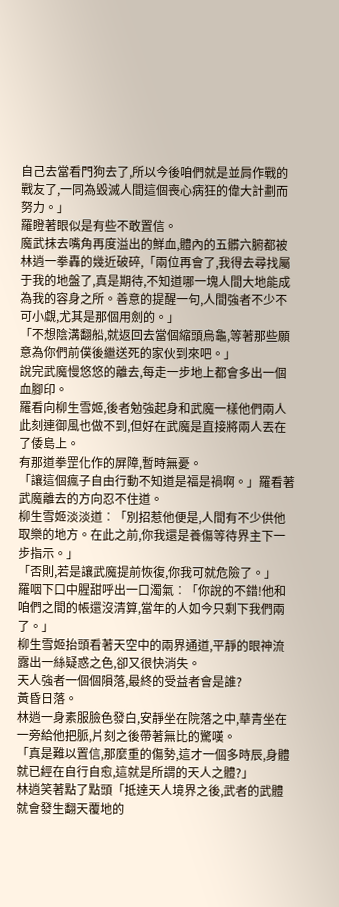自己去當看門狗去了,所以今後咱們就是並肩作戰的戰友了,一同為毀滅人間這個喪心病狂的偉大計劃而努力。」
羅瞪著眼似是有些不敢置信。
魔武抹去嘴角再度溢出的鮮血,體內的五髒六腑都被林逍一拳轟的幾近破碎,「兩位再會了,我得去尋找屬于我的地盤了,真是期待,不知道哪一塊人間大地能成為我的容身之所。善意的提醒一句,人間強者不少不可小覷,尤其是那個用劍的。」
「不想陰溝翻船,就返回去當個縮頭烏龜,等著那些願意為你們前僕後繼送死的家伙到來吧。」
說完武魔慢悠悠的離去,每走一步地上都會多出一個血腳印。
羅看向柳生雪姬,後者勉強起身和武魔一樣他們兩人此刻連御風也做不到,但好在武魔是直接將兩人丟在了倭島上。
有那道拳罡化作的屏障,暫時無憂。
「讓這個瘋子自由行動不知道是福是禍啊。」羅看著武魔離去的方向忍不住道。
柳生雪姬淡淡道︰「別招惹他便是,人間有不少供他取樂的地方。在此之前,你我還是養傷等待界主下一步指示。」
「否則,若是讓武魔提前恢復,你我可就危險了。」
羅咽下口中腥甜呼出一口濁氣︰「你說的不錯!他和咱們之間的帳還沒清算,當年的人如今只剩下我們兩了。」
柳生雪姬抬頭看著天空中的兩界通道,平靜的眼神流露出一絲疑惑之色,卻又很快消失。
天人強者一個個隕落,最終的受益者會是誰?
黃昏日落。
林逍一身素服臉色發白,安靜坐在院落之中,華青坐在一旁給他把脈,片刻之後帶著無比的驚嘆。
「真是難以置信,那麼重的傷勢,這才一個多時辰,身體就已經在自行自愈,這就是所謂的天人之體?」
林逍笑著點了點頭「抵達天人境界之後,武者的武體就會發生翻天覆地的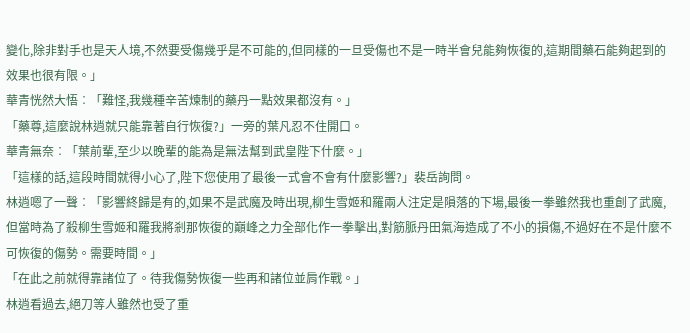變化,除非對手也是天人境,不然要受傷幾乎是不可能的,但同樣的一旦受傷也不是一時半會兒能夠恢復的,這期間藥石能夠起到的效果也很有限。」
華青恍然大悟︰「難怪,我幾種辛苦煉制的藥丹一點效果都沒有。」
「藥尊,這麼說林逍就只能靠著自行恢復?」一旁的葉凡忍不住開口。
華青無奈︰「葉前輩,至少以晚輩的能為是無法幫到武皇陛下什麼。」
「這樣的話,這段時間就得小心了,陛下您使用了最後一式會不會有什麼影響?」裴岳詢問。
林逍嗯了一聲︰「影響終歸是有的,如果不是武魔及時出現,柳生雪姬和羅兩人注定是隕落的下場,最後一拳雖然我也重創了武魔,但當時為了殺柳生雪姬和羅我將剎那恢復的巔峰之力全部化作一拳擊出,對筋脈丹田氣海造成了不小的損傷,不過好在不是什麼不可恢復的傷勢。需要時間。」
「在此之前就得靠諸位了。待我傷勢恢復一些再和諸位並肩作戰。」
林逍看過去,絕刀等人雖然也受了重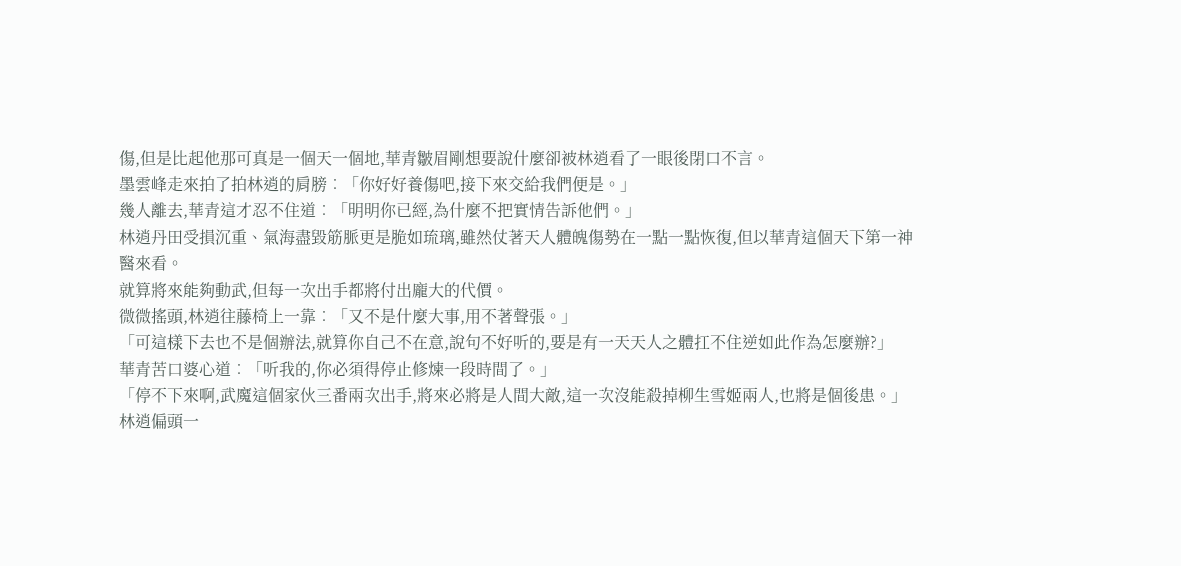傷,但是比起他那可真是一個天一個地,華青皺眉剛想要說什麼卻被林逍看了一眼後閉口不言。
墨雲峰走來拍了拍林逍的肩膀︰「你好好養傷吧,接下來交給我們便是。」
幾人離去,華青這才忍不住道︰「明明你已經,為什麼不把實情告訴他們。」
林逍丹田受損沉重、氣海盡毀筋脈更是脆如琉璃,雖然仗著天人體魄傷勢在一點一點恢復,但以華青這個天下第一神醫來看。
就算將來能夠動武,但每一次出手都將付出龐大的代價。
微微搖頭,林逍往藤椅上一靠︰「又不是什麼大事,用不著聲張。」
「可這樣下去也不是個辦法,就算你自己不在意,說句不好听的,要是有一天天人之體扛不住逆如此作為怎麼辦?」
華青苦口婆心道︰「听我的,你必須得停止修煉一段時間了。」
「停不下來啊,武魔這個家伙三番兩次出手,將來必將是人間大敵,這一次沒能殺掉柳生雪姬兩人,也將是個後患。」
林逍偏頭一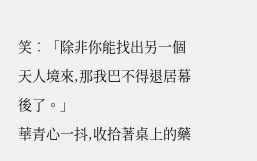笑︰「除非你能找出另一個天人境來,那我巴不得退居幕後了。」
華青心一抖,收拾著桌上的藥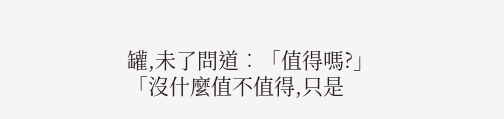罐,未了問道︰「值得嗎?」
「沒什麼值不值得,只是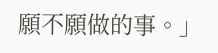願不願做的事。」